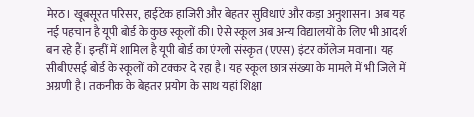मेरठ। खूबसूरत परिसर, हाईटेक हाजिरी और बेहतर सुविधाएं और कड़ा अनुशासन। अब यह नई पहचान है यूपी बोर्ड के कुछ स्कूलों की। ऐसे स्कूल अब अन्य विद्यालयों के लिए भी आदर्श बन रहे हैं। इन्हीं में शामिल है यूपी बोर्ड का एंग्लो संस्कृत (एएस) इंटर कॉलेज मवाना। यह सीबीएसई बोर्ड के स्कूलों को टक्कर दे रहा है। यह स्कूल छात्र संख्या के मामले में भी जिले में अग्रणी है। तकनीक के बेहतर प्रयोग के साथ यहां शिक्षा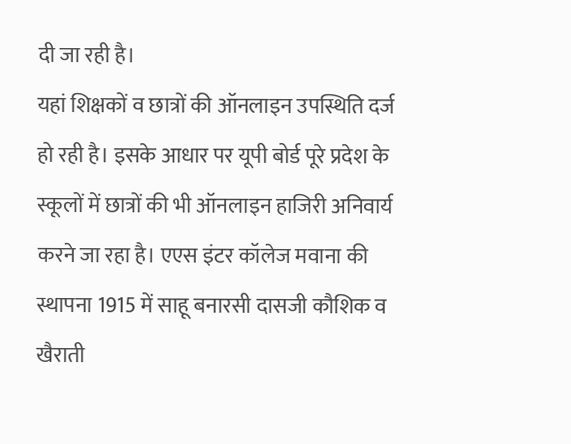दी जा रही है।
यहां शिक्षकों व छात्रों की ऑनलाइन उपस्थिति दर्ज हो रही है। इसके आधार पर यूपी बोर्ड पूरे प्रदेश के स्कूलों में छात्रों की भी ऑनलाइन हाजिरी अनिवार्य करने जा रहा है। एएस इंटर कॉलेज मवाना की स्थापना 1915 में साहू बनारसी दासजी कौशिक व खैराती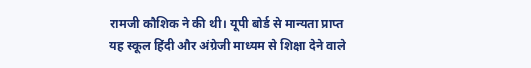रामजी कौशिक ने की थी। यूपी बोर्ड से मान्यता प्राप्त यह स्कूल हिंदी और अंग्रेजी माध्यम से शिक्षा देने वाले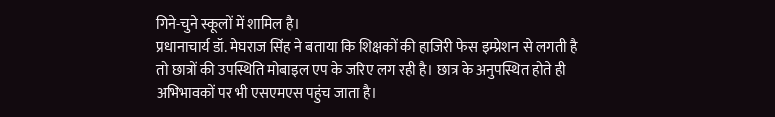गिने-चुने स्कूलों में शामिल है।
प्रधानाचार्य डॉ. मेघराज सिंह ने बताया कि शिक्षकों की हाजिरी फेस इम्प्रेशन से लगती है तो छात्रों की उपस्थिति मोबाइल एप के जरिए लग रही है। छात्र के अनुपस्थित होते ही अभिभावकों पर भी एसएमएस पहुंच जाता है।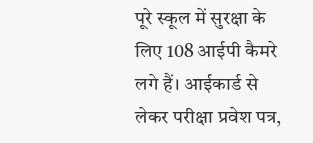पूरे स्कूल में सुरक्षा के लिए 108 आईपी कैमरे लगे हैं। आईकार्ड से लेकर परीक्षा प्रवेश पत्र,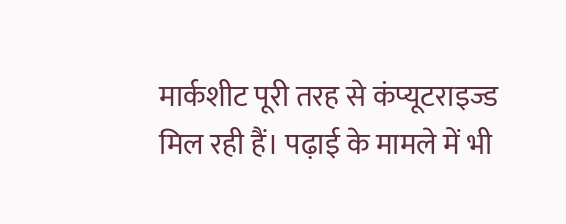मार्कशीट पूरी तरह से कंप्यूटराइज्ड मिल रही हैं। पढ़ाई के मामले में भी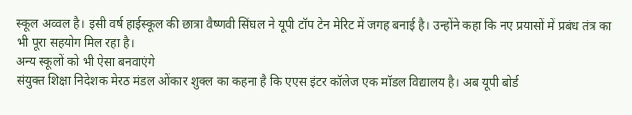स्कूल अव्वल है। इसी वर्ष हाईस्कूल की छात्रा वैष्णवी सिंघल ने यूपी टॉप टेन मेरिट में जगह बनाई है। उन्होंने कहा कि नए प्रयासों में प्रबंध तंत्र का भी पूरा सहयोग मिल रहा है।
अन्य स्कूलों को भी ऐसा बनवाएंगे
संयुक्त शिक्षा निदेशक मेरठ मंडल ओंकार शुक्ल का कहना है कि एएस इंटर कॉलेज एक मॉडल विद्यालय है। अब यूपी बोर्ड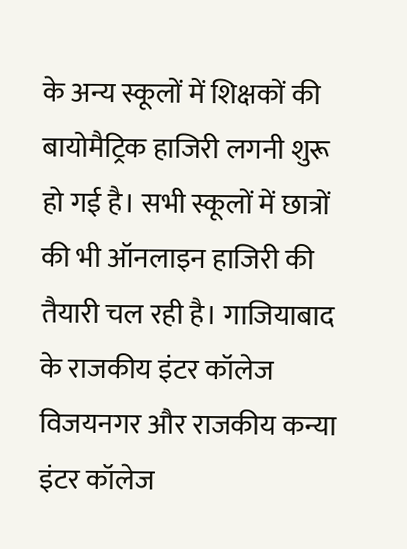के अन्य स्कूलों में शिक्षकों की बायोमैट्रिक हाजिरी लगनी शुरू हो गई है। सभी स्कूलों में छात्रों की भी ऑनलाइन हाजिरी की तैयारी चल रही है। गाजियाबाद के राजकीय इंटर कॉलेज विजयनगर और राजकीय कन्या इंटर कॉलेज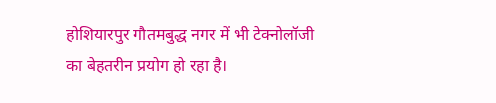होशियारपुर गौतमबुद्ध नगर में भी टेक्नोलॉजी का बेहतरीन प्रयोग हो रहा है।